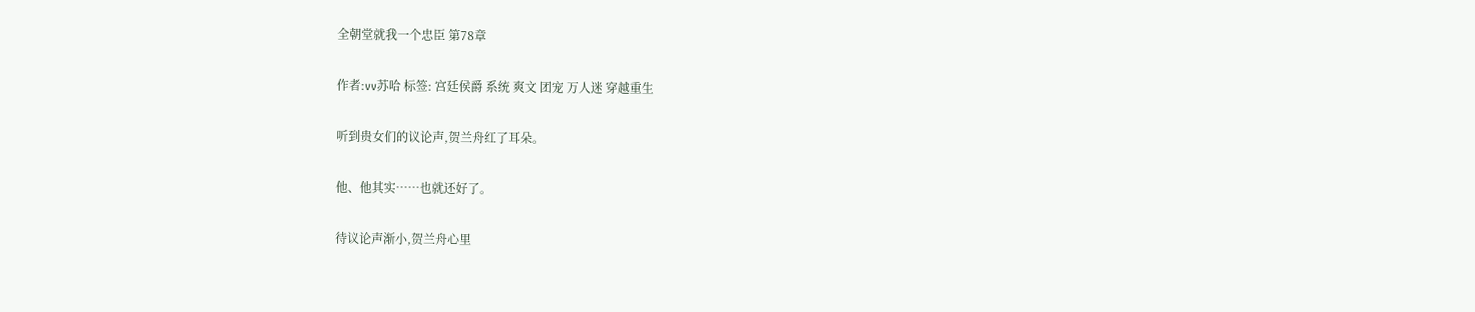全朝堂就我一个忠臣 第78章

作者:vv苏哈 标签: 宫廷侯爵 系统 爽文 团宠 万人迷 穿越重生

听到贵女们的议论声,贺兰舟红了耳朵。

他、他其实……也就还好了。

待议论声渐小,贺兰舟心里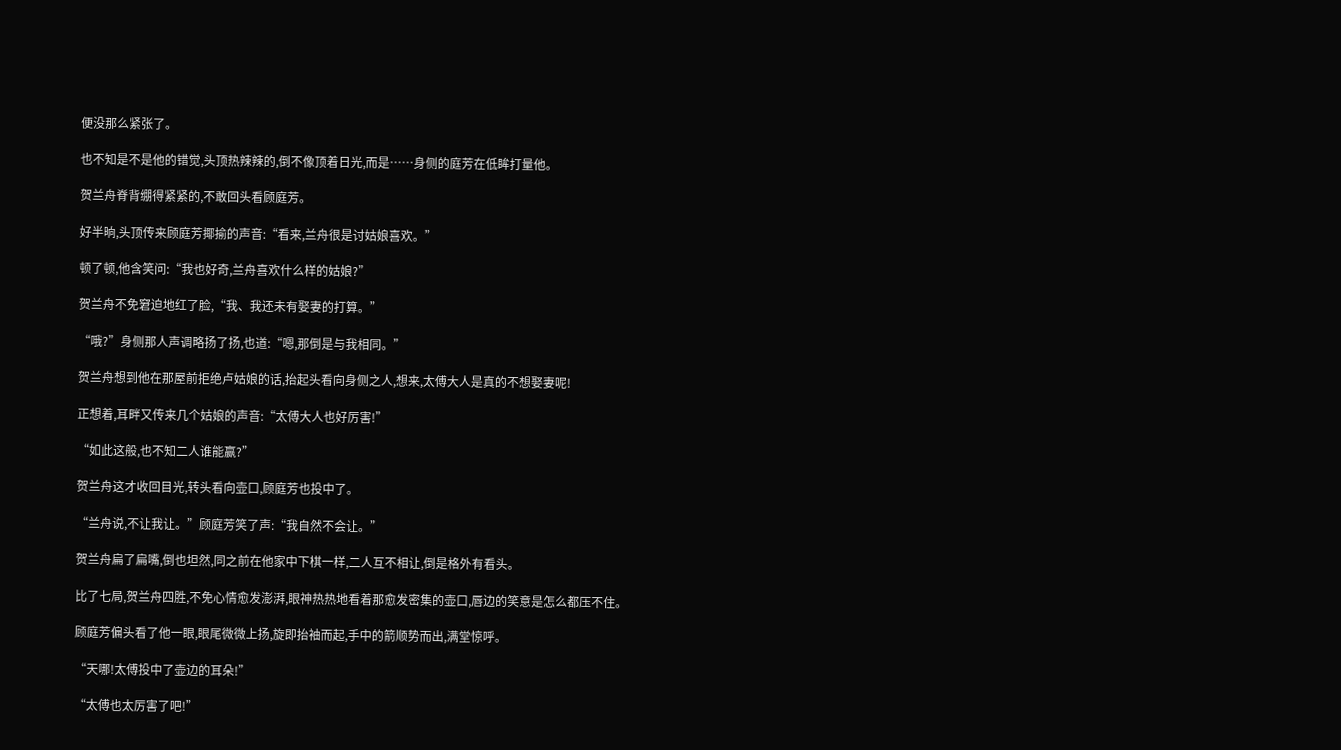便没那么紧张了。

也不知是不是他的错觉,头顶热辣辣的,倒不像顶着日光,而是……身侧的庭芳在低眸打量他。

贺兰舟脊背绷得紧紧的,不敢回头看顾庭芳。

好半晌,头顶传来顾庭芳揶揄的声音:“看来,兰舟很是讨姑娘喜欢。”

顿了顿,他含笑问:“我也好奇,兰舟喜欢什么样的姑娘?”

贺兰舟不免窘迫地红了脸,“我、我还未有娶妻的打算。”

“哦?”身侧那人声调略扬了扬,也道:“嗯,那倒是与我相同。”

贺兰舟想到他在那屋前拒绝卢姑娘的话,抬起头看向身侧之人,想来,太傅大人是真的不想娶妻呢!

正想着,耳畔又传来几个姑娘的声音:“太傅大人也好厉害!”

“如此这般,也不知二人谁能赢?”

贺兰舟这才收回目光,转头看向壶口,顾庭芳也投中了。

“兰舟说,不让我让。”顾庭芳笑了声:“我自然不会让。”

贺兰舟扁了扁嘴,倒也坦然,同之前在他家中下棋一样,二人互不相让,倒是格外有看头。

比了七局,贺兰舟四胜,不免心情愈发澎湃,眼神热热地看着那愈发密集的壶口,唇边的笑意是怎么都压不住。

顾庭芳偏头看了他一眼,眼尾微微上扬,旋即抬袖而起,手中的箭顺势而出,满堂惊呼。

“天哪!太傅投中了壶边的耳朵!”

“太傅也太厉害了吧!”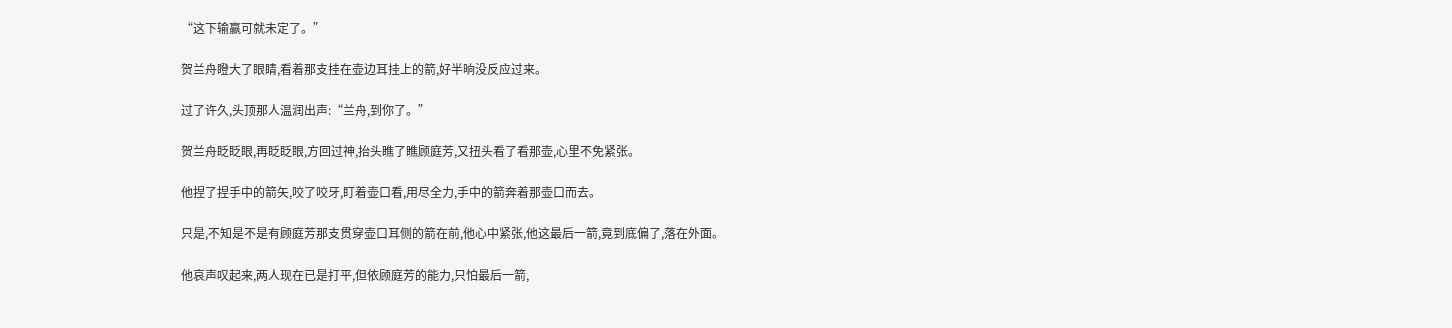“这下输赢可就未定了。”

贺兰舟瞪大了眼睛,看着那支挂在壶边耳挂上的箭,好半晌没反应过来。

过了许久,头顶那人温润出声:“兰舟,到你了。”

贺兰舟眨眨眼,再眨眨眼,方回过神,抬头瞧了瞧顾庭芳,又扭头看了看那壶,心里不免紧张。

他捏了捏手中的箭矢,咬了咬牙,盯着壶口看,用尽全力,手中的箭奔着那壶口而去。

只是,不知是不是有顾庭芳那支贯穿壶口耳侧的箭在前,他心中紧张,他这最后一箭,竟到底偏了,落在外面。

他哀声叹起来,两人现在已是打平,但依顾庭芳的能力,只怕最后一箭,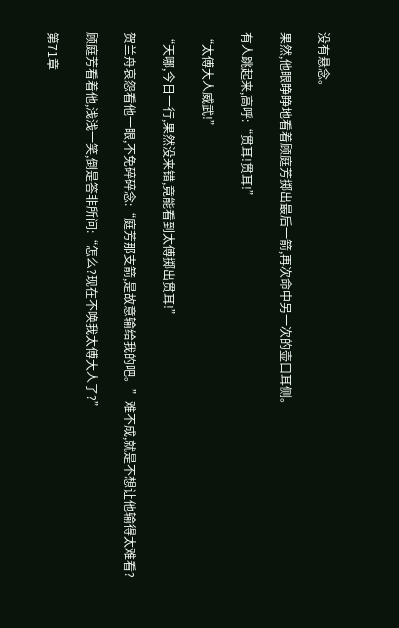没有悬念。

果然,他眼睁睁地看着顾庭芳掷出最后一箭,再次命中另一次的壶口耳侧。

有人跳起来,高呼:“贯耳!贯耳!”

“太傅大人威武!”

“天哪,今日一行,果然没来错,竟能看到太傅掷出贯耳!”

贺兰舟哀怨看他一眼,不免碎碎念:“庭芳那支箭,是故意输给我的吧。”难不成,就是不想让他输得太难看?

顾庭芳看着他,浅浅一笑,倒是答非所问:“怎么?现在不唤我太傅大人了?”

第71章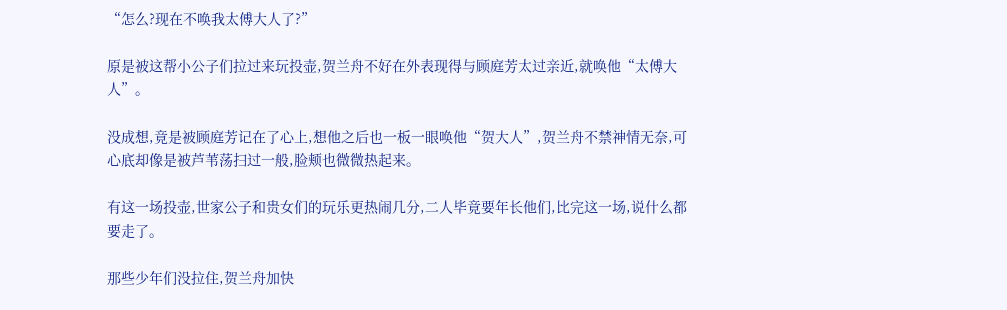“怎么?现在不唤我太傅大人了?”

原是被这帮小公子们拉过来玩投壶,贺兰舟不好在外表现得与顾庭芳太过亲近,就唤他“太傅大人”。

没成想,竟是被顾庭芳记在了心上,想他之后也一板一眼唤他“贺大人”,贺兰舟不禁神情无奈,可心底却像是被芦苇荡扫过一般,脸颊也微微热起来。

有这一场投壶,世家公子和贵女们的玩乐更热闹几分,二人毕竟要年长他们,比完这一场,说什么都要走了。

那些少年们没拉住,贺兰舟加快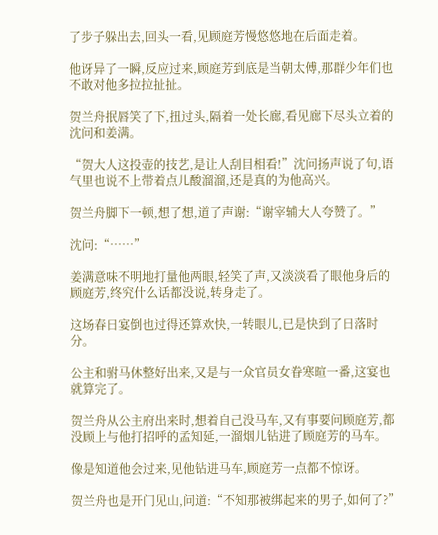了步子躲出去,回头一看,见顾庭芳慢悠悠地在后面走着。

他讶异了一瞬,反应过来,顾庭芳到底是当朝太傅,那群少年们也不敢对他多拉拉扯扯。

贺兰舟抿唇笑了下,扭过头,隔着一处长廊,看见廊下尽头立着的沈问和姜满。

“贺大人这投壶的技艺,是让人刮目相看!”沈问扬声说了句,语气里也说不上带着点儿酸溜溜,还是真的为他高兴。

贺兰舟脚下一顿,想了想,道了声谢:“谢宰辅大人夸赞了。”

沈问:“……”

姜满意味不明地打量他两眼,轻笑了声,又淡淡看了眼他身后的顾庭芳,终究什么话都没说,转身走了。

这场春日宴倒也过得还算欢快,一转眼儿,已是快到了日落时分。

公主和驸马休整好出来,又是与一众官员女眷寒暄一番,这宴也就算完了。

贺兰舟从公主府出来时,想着自己没马车,又有事要问顾庭芳,都没顾上与他打招呼的孟知延,一溜烟儿钻进了顾庭芳的马车。

像是知道他会过来,见他钻进马车,顾庭芳一点都不惊讶。

贺兰舟也是开门见山,问道:“不知那被绑起来的男子,如何了?”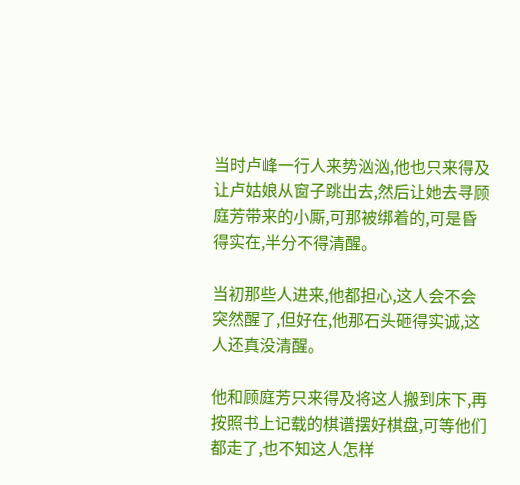当时卢峰一行人来势汹汹,他也只来得及让卢姑娘从窗子跳出去,然后让她去寻顾庭芳带来的小厮,可那被绑着的,可是昏得实在,半分不得清醒。

当初那些人进来,他都担心,这人会不会突然醒了,但好在,他那石头砸得实诚,这人还真没清醒。

他和顾庭芳只来得及将这人搬到床下,再按照书上记载的棋谱摆好棋盘,可等他们都走了,也不知这人怎样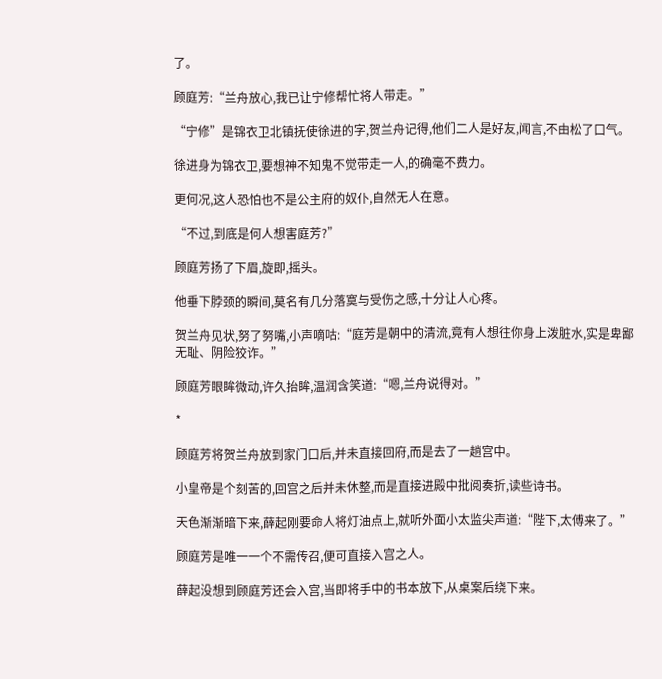了。

顾庭芳:“兰舟放心,我已让宁修帮忙将人带走。”

“宁修”是锦衣卫北镇抚使徐进的字,贺兰舟记得,他们二人是好友,闻言,不由松了口气。

徐进身为锦衣卫,要想神不知鬼不觉带走一人,的确毫不费力。

更何况,这人恐怕也不是公主府的奴仆,自然无人在意。

“不过,到底是何人想害庭芳?”

顾庭芳扬了下眉,旋即,摇头。

他垂下脖颈的瞬间,莫名有几分落寞与受伤之感,十分让人心疼。

贺兰舟见状,努了努嘴,小声嘀咕:“庭芳是朝中的清流,竟有人想往你身上泼脏水,实是卑鄙无耻、阴险狡诈。”

顾庭芳眼眸微动,许久抬眸,温润含笑道:“嗯,兰舟说得对。”

*

顾庭芳将贺兰舟放到家门口后,并未直接回府,而是去了一趟宫中。

小皇帝是个刻苦的,回宫之后并未休整,而是直接进殿中批阅奏折,读些诗书。

天色渐渐暗下来,薛起刚要命人将灯油点上,就听外面小太监尖声道:“陛下,太傅来了。”

顾庭芳是唯一一个不需传召,便可直接入宫之人。

薛起没想到顾庭芳还会入宫,当即将手中的书本放下,从桌案后绕下来。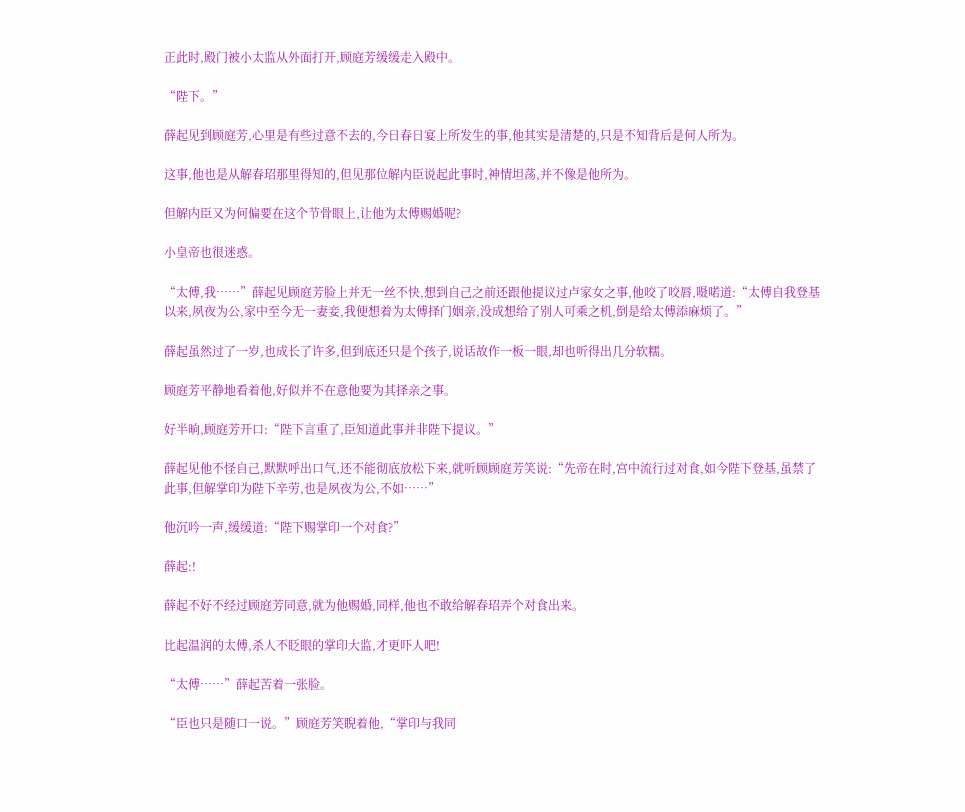正此时,殿门被小太监从外面打开,顾庭芳缓缓走入殿中。

“陛下。”

薛起见到顾庭芳,心里是有些过意不去的,今日春日宴上所发生的事,他其实是清楚的,只是不知背后是何人所为。

这事,他也是从解春玿那里得知的,但见那位解内臣说起此事时,神情坦荡,并不像是他所为。

但解内臣又为何偏要在这个节骨眼上,让他为太傅赐婚呢?

小皇帝也很迷惑。

“太傅,我……”薛起见顾庭芳脸上并无一丝不快,想到自己之前还跟他提议过卢家女之事,他咬了咬唇,嗫喏道:“太傅自我登基以来,夙夜为公,家中至今无一妻妾,我便想着为太傅择门姻亲,没成想给了别人可乘之机,倒是给太傅添麻烦了。”

薛起虽然过了一岁,也成长了许多,但到底还只是个孩子,说话故作一板一眼,却也听得出几分软糯。

顾庭芳平静地看着他,好似并不在意他要为其择亲之事。

好半晌,顾庭芳开口:“陛下言重了,臣知道此事并非陛下提议。”

薛起见他不怪自己,默默呼出口气,还不能彻底放松下来,就听顾顾庭芳笑说:“先帝在时,宫中流行过对食,如今陛下登基,虽禁了此事,但解掌印为陛下辛劳,也是夙夜为公,不如……”

他沉吟一声,缓缓道:“陛下赐掌印一个对食?”

薛起:!

薛起不好不经过顾庭芳同意,就为他赐婚,同样,他也不敢给解春玿弄个对食出来。

比起温润的太傅,杀人不眨眼的掌印大监,才更吓人吧!

“太傅……”薛起苦着一张脸。

“臣也只是随口一说。”顾庭芳笑睨着他,“掌印与我同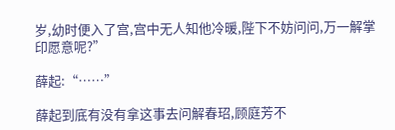岁,幼时便入了宫,宫中无人知他冷暖,陛下不妨问问,万一解掌印愿意呢?”

薛起:“……”

薛起到底有没有拿这事去问解春玿,顾庭芳不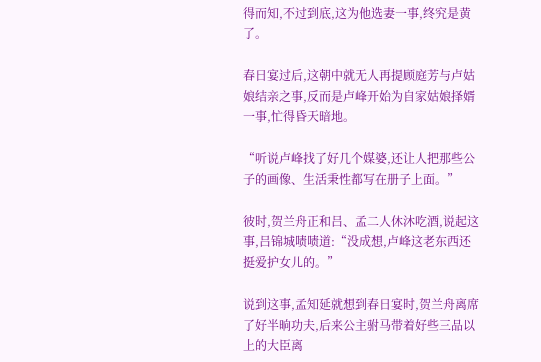得而知,不过到底,这为他选妻一事,终究是黄了。

春日宴过后,这朝中就无人再提顾庭芳与卢姑娘结亲之事,反而是卢峰开始为自家姑娘择婿一事,忙得昏天暗地。

“听说卢峰找了好几个媒婆,还让人把那些公子的画像、生活秉性都写在册子上面。”

彼时,贺兰舟正和吕、孟二人休沐吃酒,说起这事,吕锦城啧啧道:“没成想,卢峰这老东西还挺爱护女儿的。”

说到这事,孟知延就想到春日宴时,贺兰舟离席了好半晌功夫,后来公主驸马带着好些三品以上的大臣离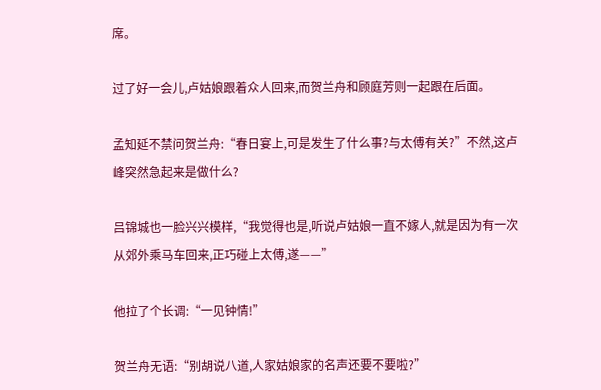席。

过了好一会儿,卢姑娘跟着众人回来,而贺兰舟和顾庭芳则一起跟在后面。

孟知延不禁问贺兰舟:“春日宴上,可是发生了什么事?与太傅有关?”不然,这卢峰突然急起来是做什么?

吕锦城也一脸兴兴模样,“我觉得也是,听说卢姑娘一直不嫁人,就是因为有一次从郊外乘马车回来,正巧碰上太傅,遂——”

他拉了个长调:“一见钟情!”

贺兰舟无语:“别胡说八道,人家姑娘家的名声还要不要啦?”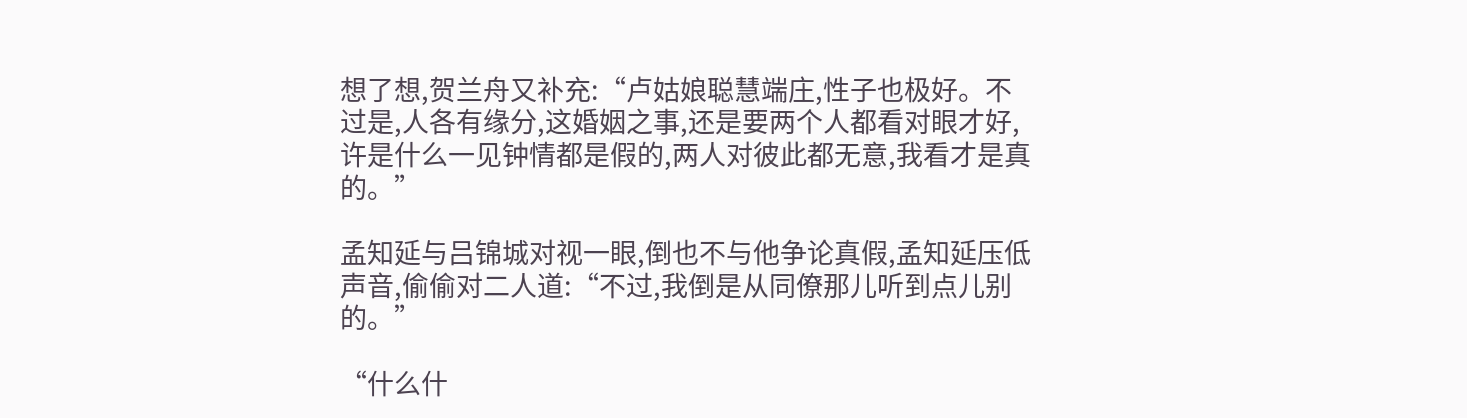想了想,贺兰舟又补充:“卢姑娘聪慧端庄,性子也极好。不过是,人各有缘分,这婚姻之事,还是要两个人都看对眼才好,许是什么一见钟情都是假的,两人对彼此都无意,我看才是真的。”

孟知延与吕锦城对视一眼,倒也不与他争论真假,孟知延压低声音,偷偷对二人道:“不过,我倒是从同僚那儿听到点儿别的。”

“什么什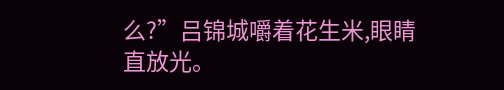么?”吕锦城嚼着花生米,眼睛直放光。